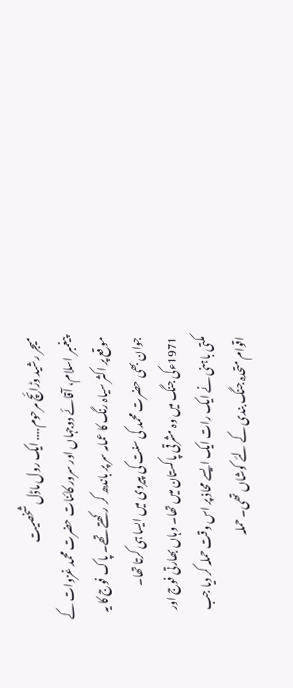میجر رشید وڑائچ مرحوم.... ایک رول ماڈل شخصیت
پیغمبر اسلام، آقائے دوجہاں اور سرور کائنات حضرت محمد غزوات کے موقع پر اکثر سیاہ رنگ کا عمامہ سر پر باندھ کر رکھتے تھے۔ پاک فوج کا یہ جوان بھی حضرت محمد کی سنت کی پیروی میں ایسا ہی کرتا تھا۔
1971ءکی جنگ میں وہ مشرقی پاکستان میں تھا۔ وہاں بھارتی فوج اور مکتی باہنی نے ایک رات ایک ایسے محاذ پر اس وقت حملہ کر دیا جب اقوام متحدہ جنگ بندی کے لئے کوشاں تھی۔ حملہ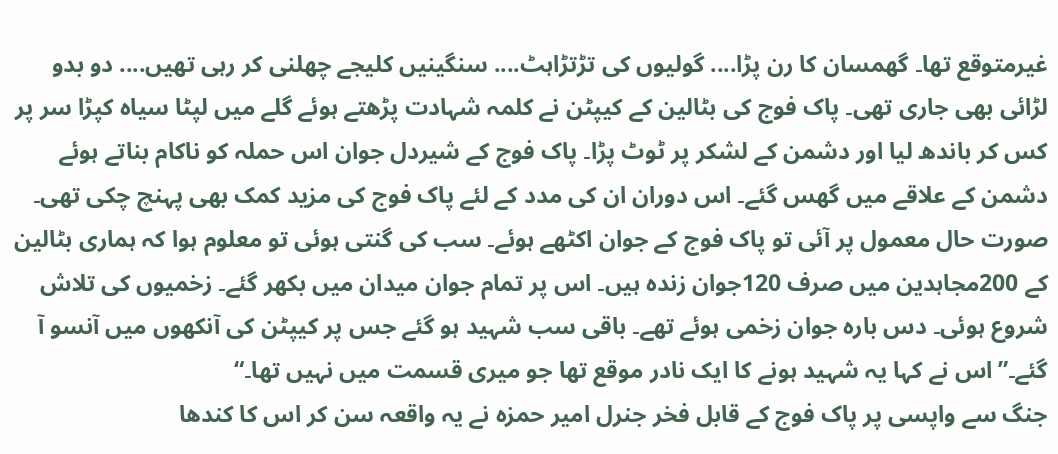غیرمتوقع تھا۔ گھمسان کا رن پڑا.... گولیوں کی تڑتڑاہٹ.... سنگینیں کلیجے چھلنی کر رہی تھیں.... دو بدو لڑائی بھی جاری تھی۔ پاک فوج کی بٹالین کے کیپٹن نے کلمہ شہادت پڑھتے ہوئے گلے میں لپٹا سیاہ کپڑا سر پر کس کر باندھ لیا اور دشمن کے لشکر پر ٹوٹ پڑا۔ پاک فوج کے شیردل جوان اس حملہ کو ناکام بناتے ہوئے دشمن کے علاقے میں گھس گئے۔ اس دوران ان کی مدد کے لئے پاک فوج کی مزید کمک بھی پہنچ چکی تھی۔ صورت حال معمول پر آئی تو پاک فوج کے جوان اکٹھے ہوئے۔ سب کی گنتی ہوئی تو معلوم ہوا کہ ہماری بٹالین کے 200مجاہدین میں صرف 120جوان زندہ ہیں۔ اس پر تمام جوان میدان میں بکھر گئے۔ زخمیوں کی تلاش شروع ہوئی۔ دس بارہ جوان زخمی ہوئے تھے۔ باقی سب شہید ہو گئے جس پر کیپٹن کی آنکھوں میں آنسو آ گئے۔”اس نے کہا یہ شہید ہونے کا ایک نادر موقع تھا جو میری قسمت میں نہیں تھا۔“
جنگ سے واپسی پر پاک فوج کے قابل فخر جنرل امیر حمزہ نے یہ واقعہ سن کر اس کا کندھا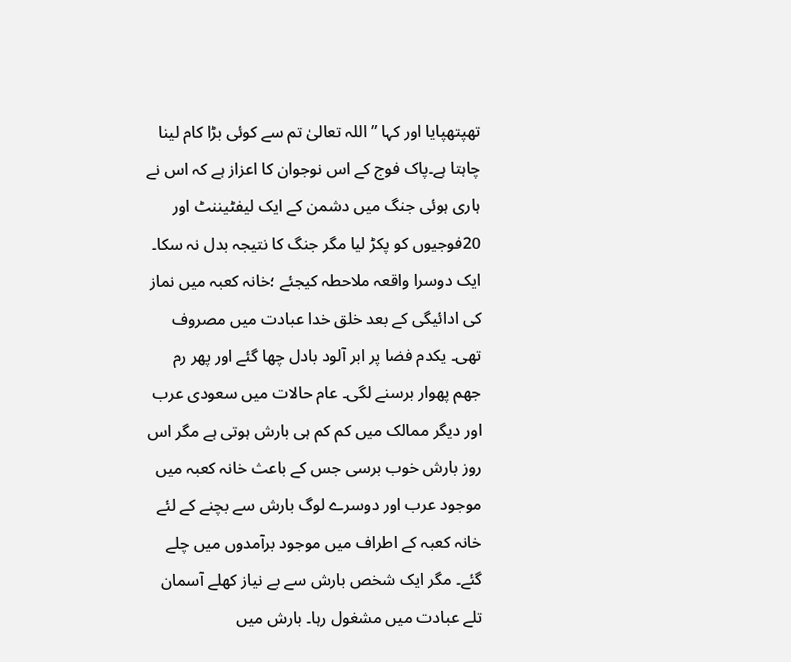تھپتھپایا اور کہا ”اللہ تعالیٰ تم سے کوئی بڑا کام لینا چاہتا ہے۔پاک فوج کے اس نوجوان کا اعزاز ہے کہ اس نے ہاری ہوئی جنگ میں دشمن کے ایک لیفٹیننٹ اور 20فوجیوں کو پکڑ لیا مگر جنگ کا نتیجہ بدل نہ سکا۔
ایک دوسرا واقعہ ملاحطہ کیجئے ؛خانہ کعبہ میں نماز کی ادائیگی کے بعد خلق خدا عبادت میں مصروف تھی۔ یکدم فضا پر ابر آلود بادل چھا گئے اور پھر رم جھم پھوار برسنے لگی۔ عام حالات میں سعودی عرب اور دیگر ممالک میں کم کم ہی بارش ہوتی ہے مگر اس روز بارش خوب برسی جس کے باعث خانہ کعبہ میں موجود عرب اور دوسرے لوگ بارش سے بچنے کے لئے خانہ کعبہ کے اطراف میں موجود برآمدوں میں چلے گئے۔ مگر ایک شخص بارش سے بے نیاز کھلے آسمان تلے عبادت میں مشغول رہا۔ بارش میں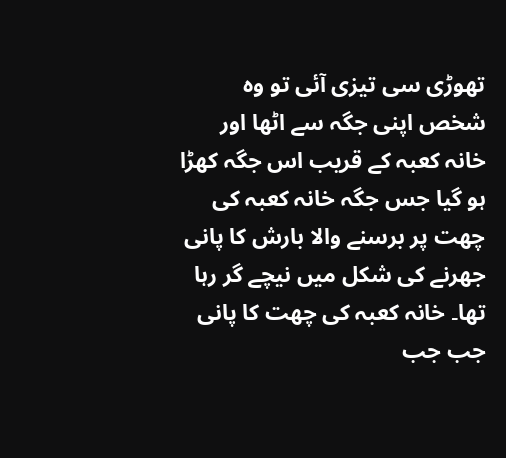تھوڑی سی تیزی آئی تو وہ شخص اپنی جگہ سے اٹھا اور خانہ کعبہ کے قریب اس جگہ کھڑا ہو گیا جس جگہ خانہ کعبہ کی چھت پر برسنے والا بارش کا پانی جھرنے کی شکل میں نیچے گر رہا تھا۔ خانہ کعبہ کی چھت کا پانی جب جب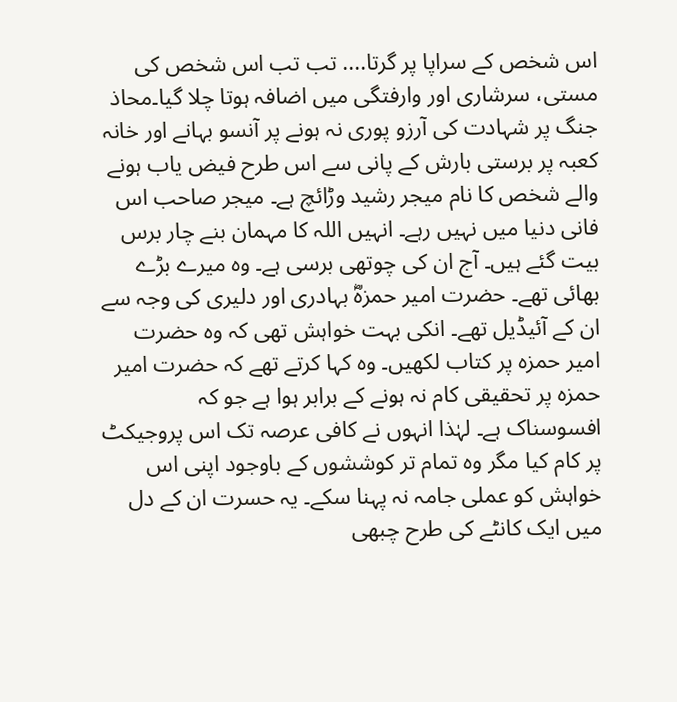اس شخص کے سراپا پر گرتا.... تب تب اس شخص کی مستی، سرشاری اور وارفتگی میں اضافہ ہوتا چلا گیا۔محاذ جنگ پر شہادت کی آرزو پوری نہ ہونے پر آنسو بہانے اور خانہ کعبہ پر برستی بارش کے پانی سے اس طرح فیض یاب ہونے والے شخص کا نام میجر رشید وڑائچ ہے۔ میجر صاحب اس فانی دنیا میں نہیں رہے۔ انہیں اللہ کا مہمان بنے چار برس بیت گئے ہیں۔ آج ان کی چوتھی برسی ہے۔ وہ میرے بڑے بھائی تھے۔ حضرت امیر حمزہؓ بہادری اور دلیری کی وجہ سے ان کے آئیڈیل تھے۔ انکی بہت خواہش تھی کہ وہ حضرت امیر حمزہ پر کتاب لکھیں۔ وہ کہا کرتے تھے کہ حضرت امیر حمزہ پر تحقیقی کام نہ ہونے کے برابر ہوا ہے جو کہ افسوسناک ہے۔ لہٰذا انہوں نے کافی عرصہ تک اس پروجیکٹ پر کام کیا مگر وہ تمام تر کوششوں کے باوجود اپنی اس خواہش کو عملی جامہ نہ پہنا سکے۔ یہ حسرت ان کے دل میں ایک کانٹے کی طرح چبھی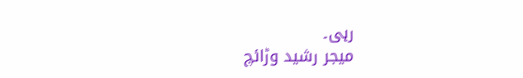رہی۔
میجر رشید وڑائچ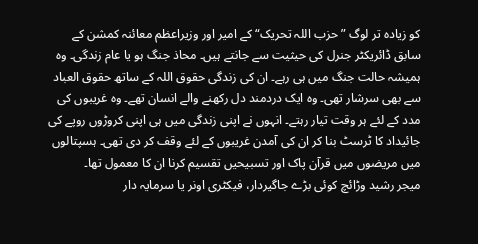کو زیادہ تر لوگ ”حزب اللہ تحریک“ کے امیر اور وزیراعظم معائنہ کمشن کے سابق ڈائریکٹر جنرل کی حیثیت سے جانتے ہیں۔ محاذ جنگ ہو یا عام زندگی۔ وہ ہمیشہ حالت جنگ میں ہی رہے۔ ان کی زندگی حقوق اللہ کے ساتھ حقوق العباد سے بھی سرشار تھی۔ وہ ایک دردمند دل رکھنے والے انسان تھے۔ وہ غریبوں کی مدد کے لئے ہر وقت تیار رہتے۔ انہوں نے اپنی زندگی میں ہی اپنی کروڑوں روپے کی جائیداد کا ٹرسٹ بنا کر ان کی آمدن غریبوں کے لئے وقف کر دی تھی۔ ہسپتالوں میں مریضوں میں قرآن پاک اور تسبیحیں تقسیم کرنا ان کا معمول تھا۔
میجر رشید وڑائچ کوئی بڑے جاگیردار، فیکٹری اونر یا سرمایہ دار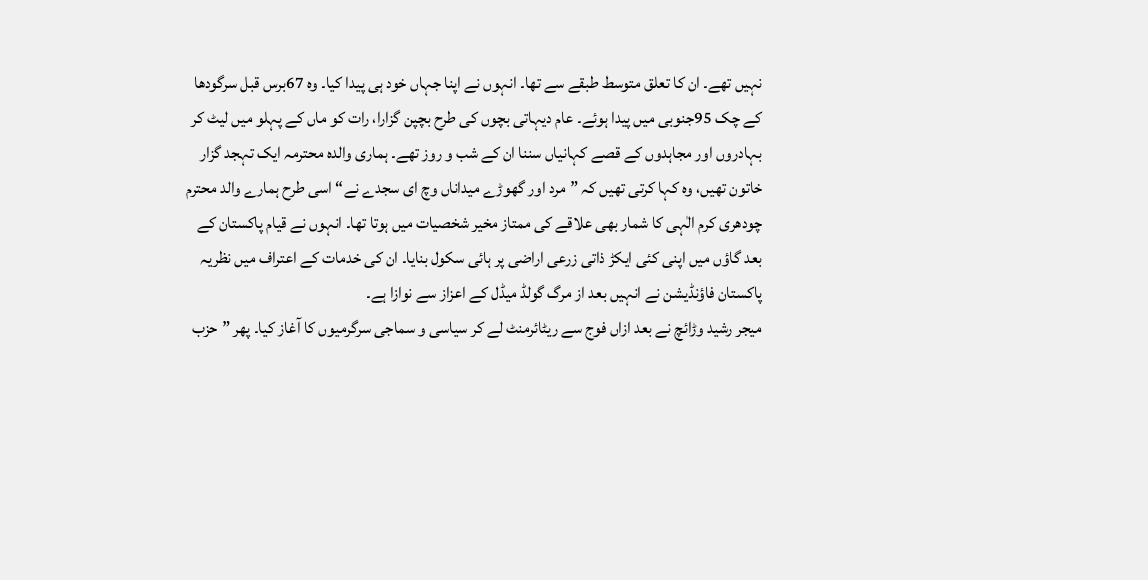نہیں تھے۔ ان کا تعلق متوسط طبقے سے تھا۔ انہوں نے اپنا جہاں خود ہی پیدا کیا۔ وہ 67برس قبل سرگودھا کے چک 95جنوبی میں پیدا ہوئے۔ عام دیہاتی بچوں کی طرح بچپن گزارا، رات کو ماں کے پہلو میں لیٹ کر بہادروں اور مجاہدوں کے قصے کہانیاں سننا ان کے شب و روز تھے۔ ہماری والدہ محترمہ ایک تہجد گزار خاتون تھیں، وہ کہا کرتی تھیں کہ ”مرد اور گھوڑے میداناں وچ ای سجدے نے“ اسی طرح ہمارے والد محترم چودھری کرم الٰہی کا شمار بھی علاقے کی ممتاز مخیر شخصیات میں ہوتا تھا۔ انہوں نے قیام پاکستان کے بعد گاؤں میں اپنی کئی ایکڑ ذاتی زرعی اراضی پر ہائی سکول بنایا۔ ان کی خدمات کے اعتراف میں نظریہ پاکستان فاؤنڈیشن نے انہیں بعد از مرگ گولڈ میڈل کے اعزاز سے نوازا ہے۔
میجر رشید وڑائچ نے بعد ازاں فوج سے ریٹائرمنٹ لے کر سیاسی و سماجی سرگرمیوں کا آغاز کیا۔ پھر ”حزب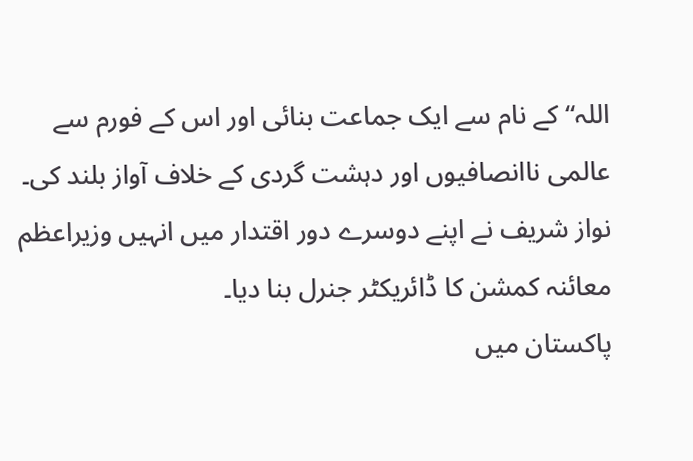اللہ“ کے نام سے ایک جماعت بنائی اور اس کے فورم سے عالمی ناانصافیوں اور دہشت گردی کے خلاف آواز بلند کی۔ نواز شریف نے اپنے دوسرے دور اقتدار میں انہیں وزیراعظم معائنہ کمشن کا ڈائریکٹر جنرل بنا دیا۔
پاکستان میں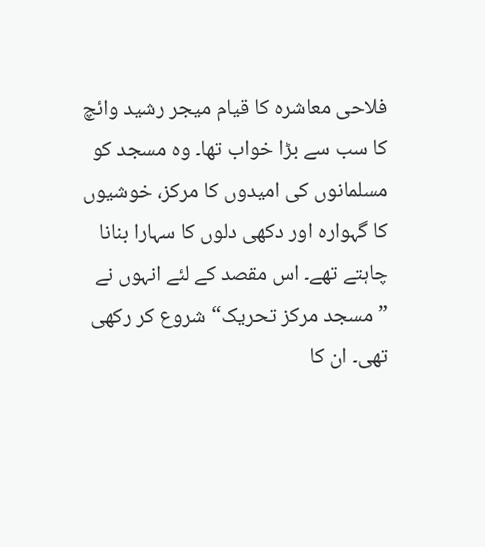فلاحی معاشرہ کا قیام میجر رشید وائچ کا سب سے بڑا خواب تھا۔ وہ مسجد کو مسلمانوں کی امیدوں کا مرکز، خوشیوں کا گہوارہ اور دکھی دلوں کا سہارا بنانا چاہتے تھے۔ اس مقصد کے لئے انہوں نے ”مسجد مرکز تحریک“ شروع کر رکھی تھی۔ ان کا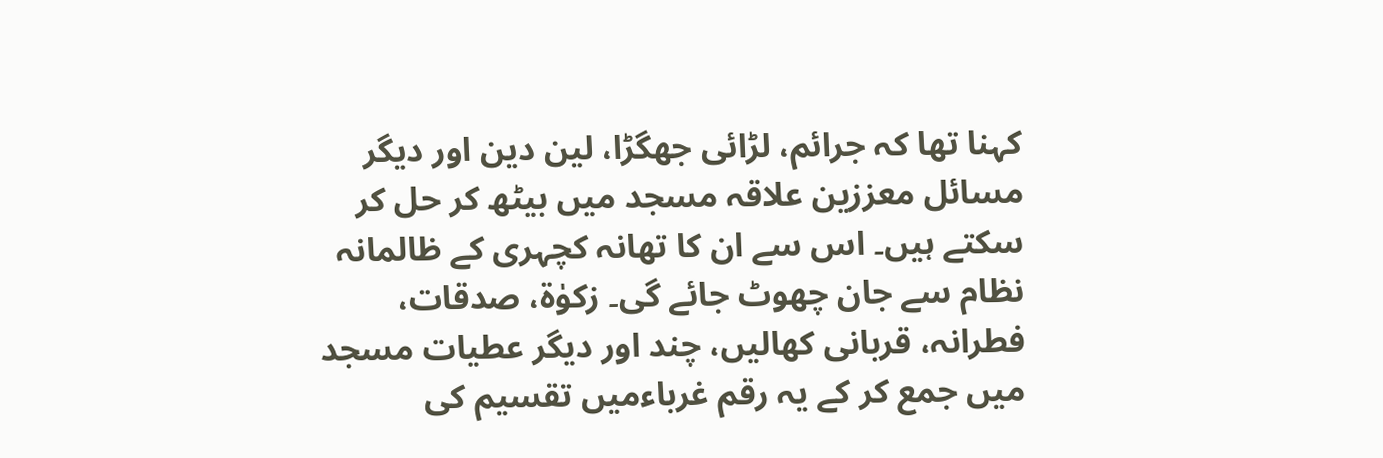کہنا تھا کہ جرائم، لڑائی جھگڑا، لین دین اور دیگر مسائل معززین علاقہ مسجد میں بیٹھ کر حل کر سکتے ہیں۔ اس سے ان کا تھانہ کچہری کے ظالمانہ نظام سے جان چھوٹ جائے گی۔ زکوٰة، صدقات، فطرانہ، قربانی کھالیں، چند اور دیگر عطیات مسجد میں جمع کر کے یہ رقم غرباءمیں تقسیم کی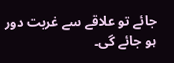جائے تو علاقے سے غربت دور ہو جائے گی۔